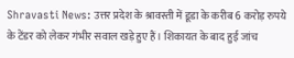Shravasti News: उत्तर प्रदेश के श्रावस्ती में डूडा के करीब 6 करोड़ रुपये के टेंडर को लेकर गंभीर सवाल खड़े हुए हैं। शिकायत के बाद हुई जांच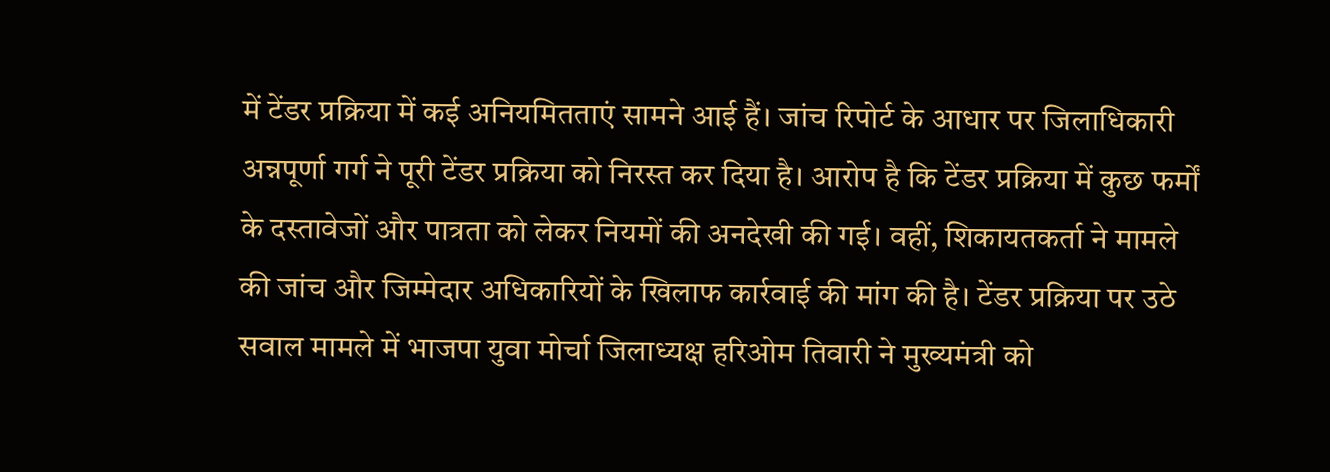में टेंडर प्रक्रिया में कई अनियमितताएं सामने आई हैं। जांच रिपोर्ट के आधार पर जिलाधिकारी अन्नपूर्णा गर्ग ने पूरी टेंडर प्रक्रिया को निरस्त कर दिया है। आरोप है कि टेंडर प्रक्रिया में कुछ फर्मों के दस्तावेजों और पात्रता को लेकर नियमों की अनदेखी की गई। वहीं, शिकायतकर्ता ने मामले की जांच और जिम्मेदार अधिकारियों के खिलाफ कार्रवाई की मांग की है। टेंडर प्रक्रिया पर उठे सवाल मामले में भाजपा युवा मोर्चा जिलाध्यक्ष हरिओम तिवारी ने मुख्यमंत्री को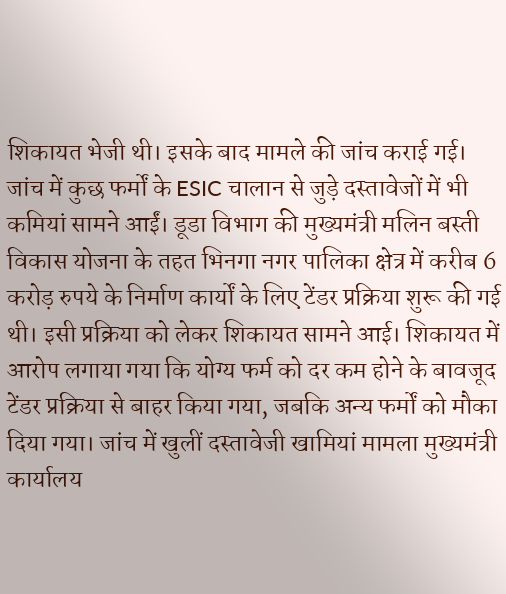शिकायत भेजी थी। इसके बाद मामले की जांच कराई गई। जांच में कुछ फर्मों के ESIC चालान से जुड़े दस्तावेजों में भी कमियां सामने आईं। डूडा विभाग की मुख्यमंत्री मलिन बस्ती विकास योजना के तहत भिनगा नगर पालिका क्षेत्र में करीब 6 करोड़ रुपये के निर्माण कार्यों के लिए टेंडर प्रक्रिया शुरू की गई थी। इसी प्रक्रिया को लेकर शिकायत सामने आई। शिकायत में आरोप लगाया गया कि योग्य फर्म को दर कम होने के बावजूद टेंडर प्रक्रिया से बाहर किया गया, जबकि अन्य फर्मों को मौका दिया गया। जांच में खुलीं दस्तावेजी खामियां मामला मुख्यमंत्री कार्यालय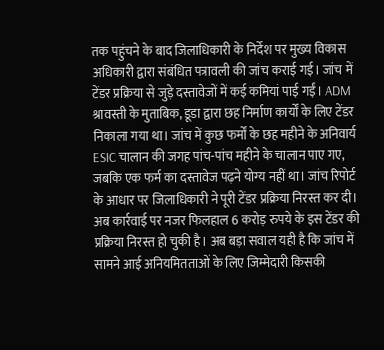तक पहुंचने के बाद जिलाधिकारी के निर्देश पर मुख्य विकास अधिकारी द्वारा संबंधित पत्रावली की जांच कराई गई। जांच में टेंडर प्रक्रिया से जुड़े दस्तावेजों में कई कमियां पाई गईं। ADM श्रावस्ती के मुताबिक, डूडा द्वारा छह निर्माण कार्यों के लिए टेंडर निकाला गया था। जांच में कुछ फर्मों के छह महीने के अनिवार्य ESIC चालान की जगह पांच-पांच महीने के चालान पाए गए, जबकि एक फर्म का दस्तावेज पढ़ने योग्य नहीं था। जांच रिपोर्ट के आधार पर जिलाधिकारी ने पूरी टेंडर प्रक्रिया निरस्त कर दी। अब कार्रवाई पर नजर फिलहाल 6 करोड़ रुपये के इस टेंडर की प्रक्रिया निरस्त हो चुकी है। अब बड़ा सवाल यही है कि जांच में सामने आई अनियमितताओं के लिए जिम्मेदारी किसकी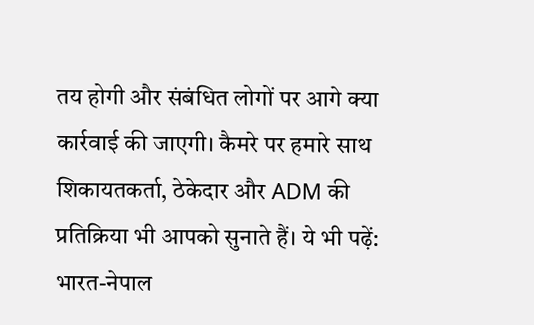तय होगी और संबंधित लोगों पर आगे क्या कार्रवाई की जाएगी। कैमरे पर हमारे साथ शिकायतकर्ता, ठेकेदार और ADM की प्रतिक्रिया भी आपको सुनाते हैं। ये भी पढ़ें: भारत-नेपाल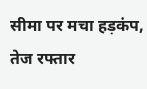सीमा पर मचा हड़कंप, तेज रफ्तार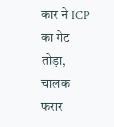कार ने ICP का गेट तोड़ा, चालक फरार